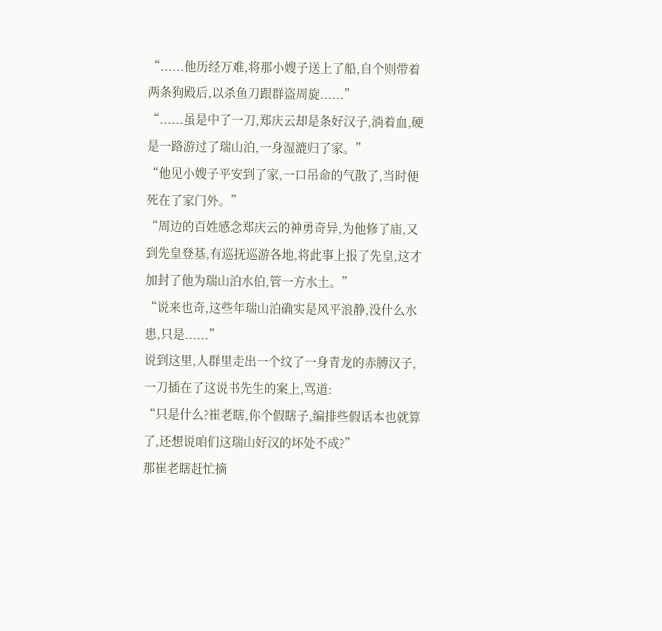“......他历经万难,将那小嫂子送上了船,自个则带着两条狗殿后,以杀鱼刀跟群盗周旋......”
“......虽是中了一刀,郑庆云却是条好汉子,淌着血,硬是一路游过了瑞山泊,一身湿漉归了家。”
“他见小嫂子平安到了家,一口吊命的气散了,当时便死在了家门外。”
“周边的百姓感念郑庆云的神勇奇异,为他修了庙,又到先皇登基,有巡抚巡游各地,将此事上报了先皇,这才加封了他为瑞山泊水伯,管一方水土。”
“说来也奇,这些年瑞山泊确实是风平浪静,没什么水患,只是......”
说到这里,人群里走出一个纹了一身青龙的赤膊汉子,一刀插在了这说书先生的案上,骂道:
“只是什么?崔老瞎,你个假瞎子,编排些假话本也就算了,还想说咱们这瑞山好汉的坏处不成?”
那崔老瞎赶忙摘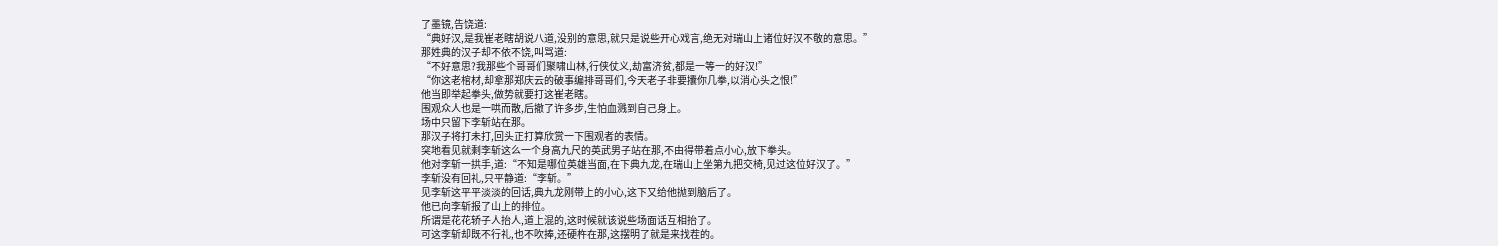了墨镜,告饶道:
“典好汉,是我崔老瞎胡说八道,没别的意思,就只是说些开心戏言,绝无对瑞山上诸位好汉不敬的意思。”
那姓典的汉子却不依不饶,叫骂道:
“不好意思?我那些个哥哥们聚啸山林,行侠仗义,劫富济贫,都是一等一的好汉!”
“你这老棺材,却拿那郑庆云的破事编排哥哥们,今天老子非要攮你几拳,以消心头之恨!”
他当即举起拳头,做势就要打这崔老瞎。
围观众人也是一哄而散,后撤了许多步,生怕血溅到自己身上。
场中只留下李斩站在那。
那汉子将打未打,回头正打算欣赏一下围观者的表情。
突地看见就剩李斩这么一个身高九尺的英武男子站在那,不由得带着点小心,放下拳头。
他对李斩一拱手,道:“不知是哪位英雄当面,在下典九龙,在瑞山上坐第九把交椅,见过这位好汉了。”
李斩没有回礼,只平静道:“李斩。”
见李斩这平平淡淡的回话,典九龙刚带上的小心,这下又给他抛到脑后了。
他已向李斩报了山上的排位。
所谓是花花轿子人抬人,道上混的,这时候就该说些场面话互相抬了。
可这李斩却既不行礼,也不吹捧,还硬杵在那,这摆明了就是来找茬的。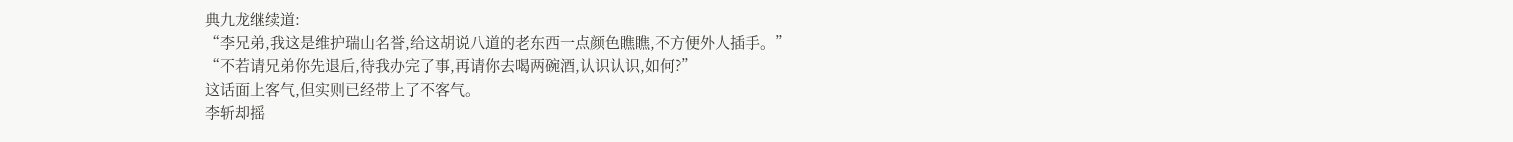典九龙继续道:
“李兄弟,我这是维护瑞山名誉,给这胡说八道的老东西一点颜色瞧瞧,不方便外人插手。”
“不若请兄弟你先退后,待我办完了事,再请你去喝两碗酒,认识认识,如何?”
这话面上客气,但实则已经带上了不客气。
李斩却摇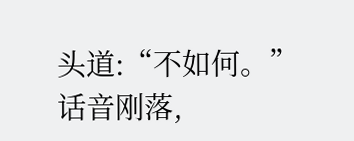头道:“不如何。”
话音刚落,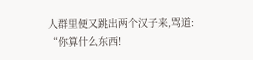人群里便又跳出两个汉子来,骂道:
“你算什么东西!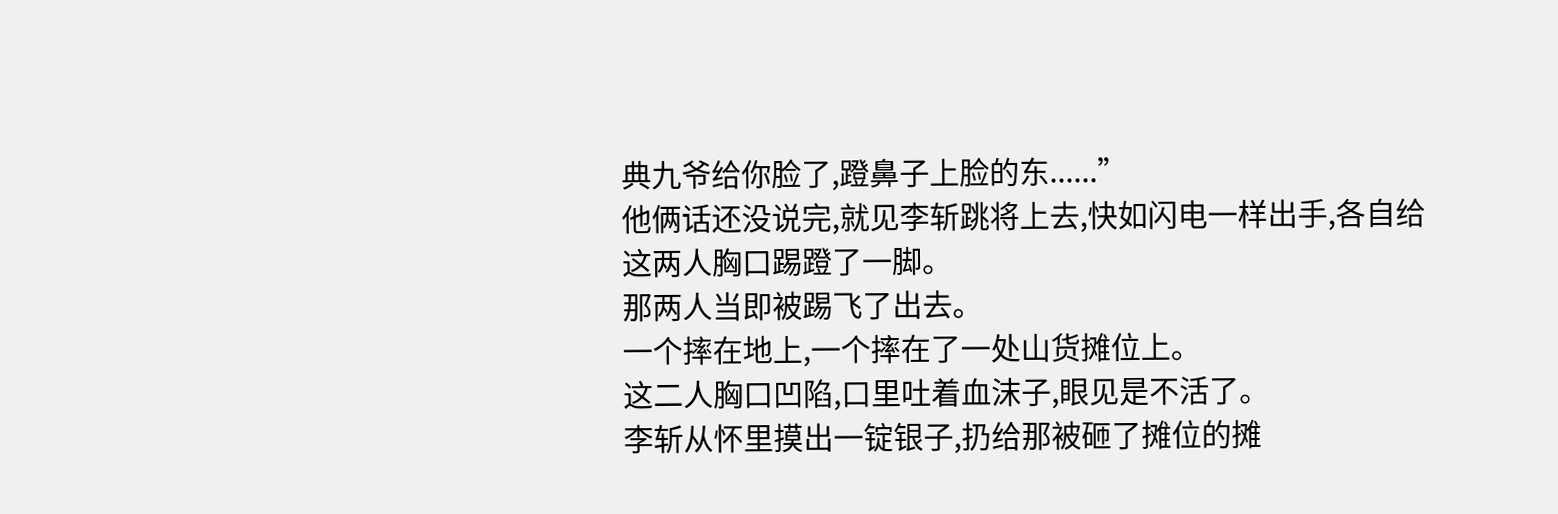典九爷给你脸了,蹬鼻子上脸的东......”
他俩话还没说完,就见李斩跳将上去,快如闪电一样出手,各自给这两人胸口踢蹬了一脚。
那两人当即被踢飞了出去。
一个摔在地上,一个摔在了一处山货摊位上。
这二人胸口凹陷,口里吐着血沫子,眼见是不活了。
李斩从怀里摸出一锭银子,扔给那被砸了摊位的摊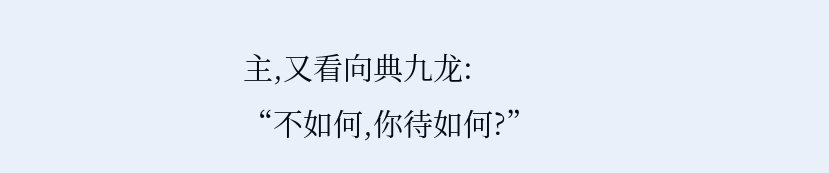主,又看向典九龙:
“不如何,你待如何?”